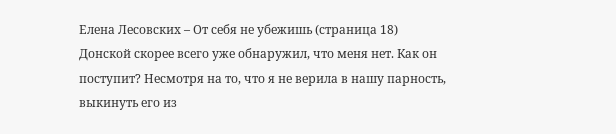Елена Лесовских – От себя не убежишь (страница 18)
Донской скорее всего уже обнаружил, что меня нет. Как он поступит? Несмотря на то, что я не верила в нашу парность, выкинуть его из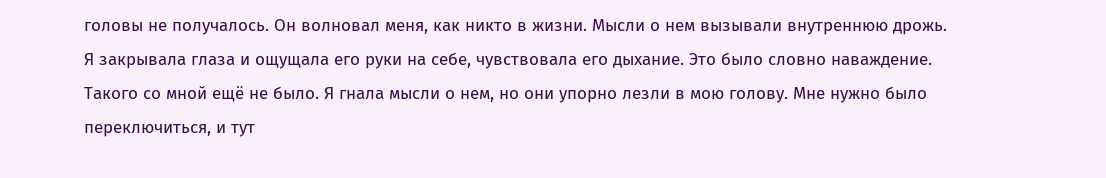головы не получалось. Он волновал меня, как никто в жизни. Мысли о нем вызывали внутреннюю дрожь. Я закрывала глаза и ощущала его руки на себе, чувствовала его дыхание. Это было словно наваждение. Такого со мной ещё не было. Я гнала мысли о нем, но они упорно лезли в мою голову. Мне нужно было переключиться, и тут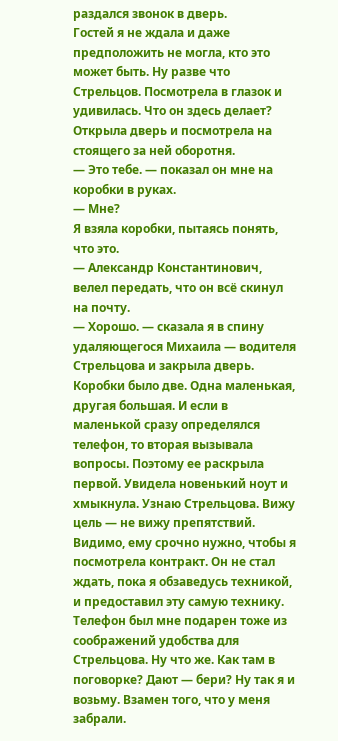раздался звонок в дверь.
Гостей я не ждала и даже предположить не могла, кто это может быть. Ну разве что Стрельцов. Посмотрела в глазок и удивилась. Что он здесь делает? Открыла дверь и посмотрела на стоящего за ней оборотня.
— Это тебе. — показал он мне на коробки в руках.
— Мне?
Я взяла коробки, пытаясь понять, что это.
— Александр Константинович, велел передать, что он всё скинул на почту.
— Хорошо. — сказала я в спину удаляющегося Михаила — водителя Стрельцова и закрыла дверь.
Коробки было две. Одна маленькая, другая большая. И если в маленькой сразу определялся телефон, то вторая вызывала вопросы. Поэтому ее раскрыла первой. Увидела новенький ноут и хмыкнула. Узнаю Стрельцова. Вижу цель — не вижу препятствий. Видимо, ему срочно нужно, чтобы я посмотрела контракт. Он не стал ждать, пока я обзаведусь техникой, и предоставил эту самую технику. Телефон был мне подарен тоже из соображений удобства для Стрельцова. Ну что же. Как там в поговорке? Дают — бери? Ну так я и возьму. Взамен того, что у меня забрали.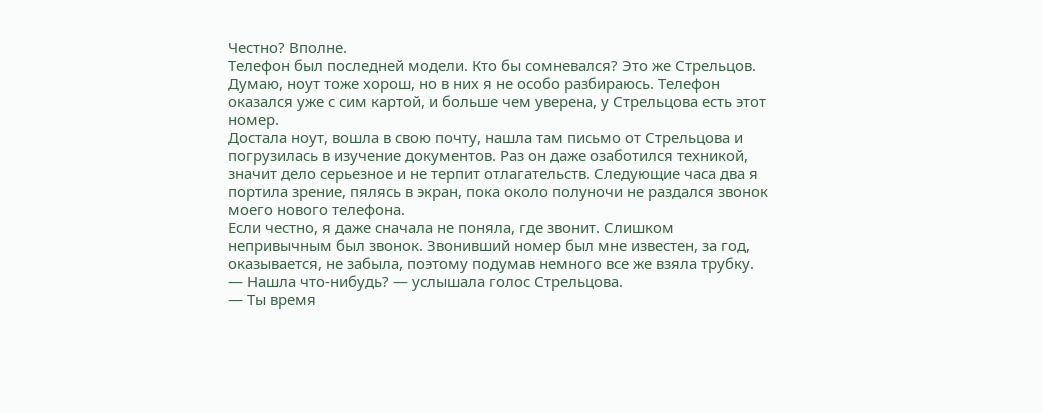Честно? Вполне.
Телефон был последней модели. Кто бы сомневался? Это же Стрельцов. Думаю, ноут тоже хорош, но в них я не особо разбираюсь. Телефон оказался уже с сим картой, и больше чем уверена, у Стрельцова есть этот номер.
Достала ноут, вошла в свою почту, нашла там письмо от Стрельцова и погрузилась в изучение документов. Раз он даже озаботился техникой, значит дело серьезное и не терпит отлагательств. Следующие часа два я портила зрение, пялясь в экран, пока около полуночи не раздался звонок моего нового телефона.
Если честно, я даже сначала не поняла, где звонит. Слишком непривычным был звонок. Звонивший номер был мне известен, за год, оказывается, не забыла, поэтому подумав немного все же взяла трубку.
— Нашла что-нибудь? — услышала голос Стрельцова.
— Ты время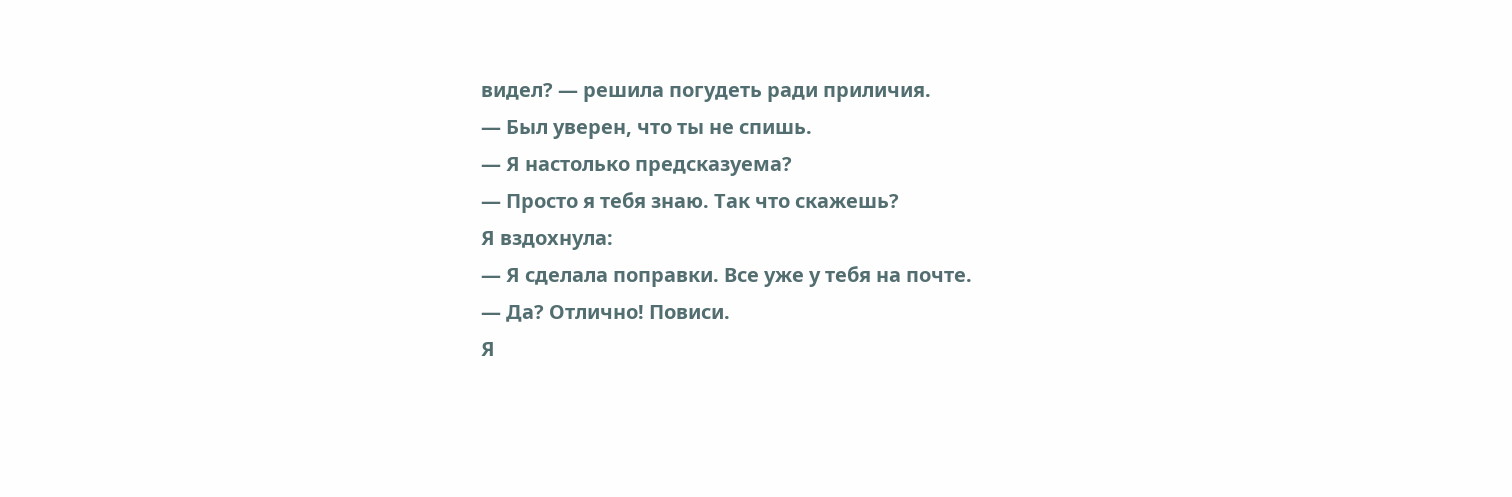видел? — решила погудеть ради приличия.
— Был уверен, что ты не спишь.
— Я настолько предсказуема?
— Просто я тебя знаю. Так что скажешь?
Я вздохнула:
— Я сделала поправки. Все уже у тебя на почте.
— Да? Отлично! Повиси.
Я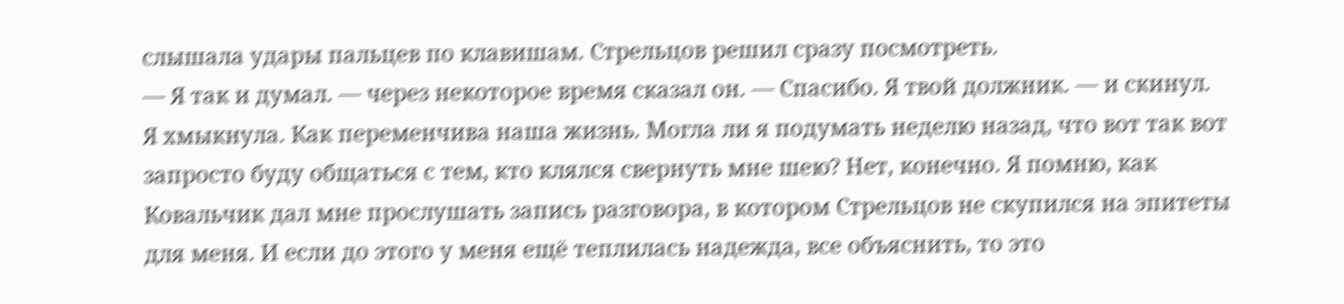слышала удары пальцев по клавишам. Стрельцов решил сразу посмотреть.
— Я так и думал. — через некоторое время сказал он. — Спасибо. Я твой должник. — и скинул.
Я хмыкнула. Как переменчива наша жизнь. Могла ли я подумать неделю назад, что вот так вот запросто буду общаться с тем, кто клялся свернуть мне шею? Нет, конечно. Я помню, как Ковальчик дал мне прослушать запись разговора, в котором Стрельцов не скупился на эпитеты для меня. И если до этого у меня ещё теплилась надежда, все объяснить, то это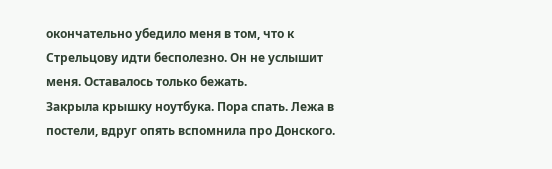окончательно убедило меня в том, что к Стрельцову идти бесполезно. Он не услышит меня. Оставалось только бежать.
Закрыла крышку ноутбука. Пора спать. Лежа в постели, вдруг опять вспомнила про Донского.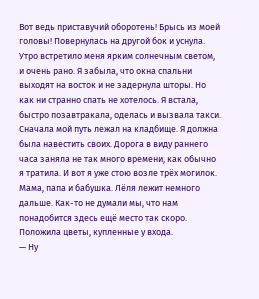Вот ведь приставучий оборотень! Брысь из моей головы! Повернулась на другой бок и уснула.
Утро встретило меня ярким солнечным светом, и очень рано. Я забыла, что окна спальни выходят на восток и не задернула шторы. Но как ни странно спать не хотелось. Я встала, быстро позавтракала, оделась и вызвала такси.
Сначала мой путь лежал на кладбище. Я должна была навестить своих. Дорога в виду раннего часа заняла не так много времени, как обычно я тратила. И вот я уже стою возле трёх могилок. Мама, папа и бабушка. Лёля лежит немного дальше. Как-то не думали мы, что нам понадобится здесь ещё место так скоро. Положила цветы, купленные у входа.
— Ну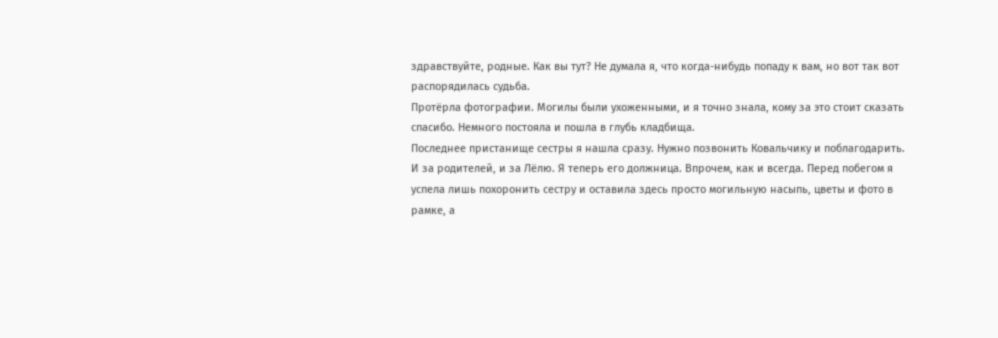здравствуйте, родные. Как вы тут? Не думала я, что когда-нибудь попаду к вам, но вот так вот распорядилась судьба.
Протёрла фотографии. Могилы были ухоженными, и я точно знала, кому за это стоит сказать спасибо. Немного постояла и пошла в глубь кладбища.
Последнее пристанище сестры я нашла сразу. Нужно позвонить Ковальчику и поблагодарить. И за родителей, и за Лёлю. Я теперь его должница. Впрочем, как и всегда. Перед побегом я успела лишь похоронить сестру и оставила здесь просто могильную насыпь, цветы и фото в рамке, а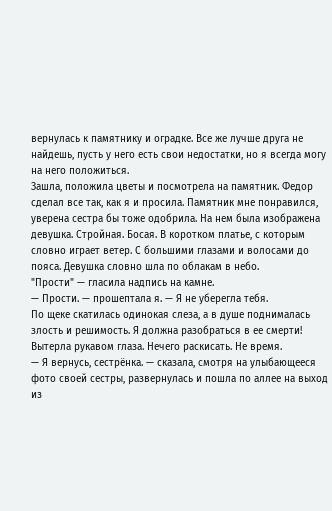вернулась к памятнику и оградке. Все же лучше друга не найдешь, пусть у него есть свои недостатки, но я всегда могу на него положиться.
Зашла, положила цветы и посмотрела на памятник. Федор сделал все так, как я и просила. Памятник мне понравился, уверена сестра бы тоже одобрила. На нем была изображена девушка. Стройная. Босая. В коротком платье, с которым словно играет ветер. С большими глазами и волосами до пояса. Девушка словно шла по облакам в небо.
"Прости" — гласила надпись на камне.
— Прости. — прошептала я. — Я не уберегла тебя.
По щеке скатилась одинокая слеза, а в душе поднималась злость и решимость. Я должна разобраться в ее смерти! Вытерла рукавом глаза. Нечего раскисать. Не время.
— Я вернусь, сестрёнка. — сказала, смотря на улыбающееся фото своей сестры, развернулась и пошла по аллее на выход из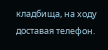кладбища, на ходу доставая телефон.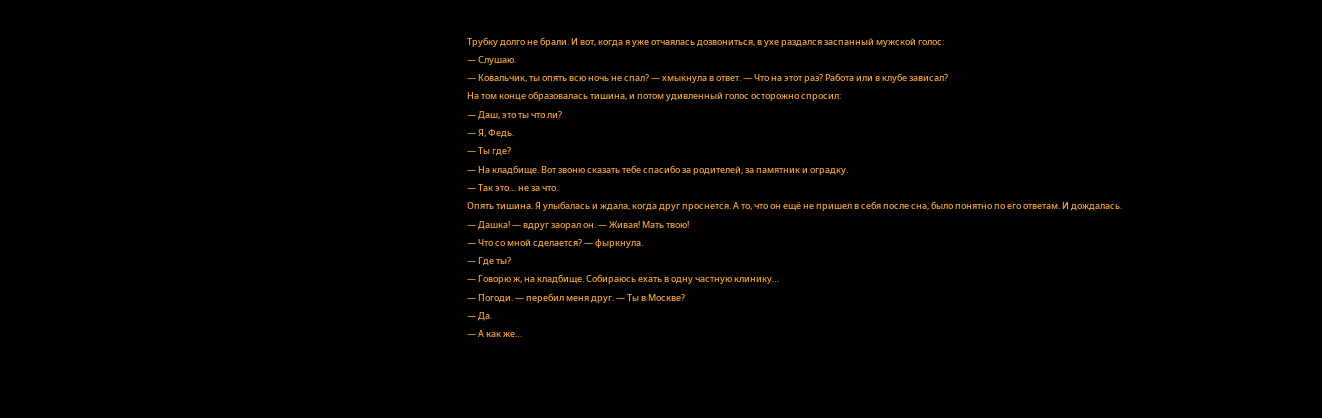Трубку долго не брали. И вот, когда я уже отчаялась дозвониться, в ухе раздался заспанный мужской голос:
— Слушаю.
— Ковальчик, ты опять всю ночь не спал? — хмыкнула в ответ. — Что на этот раз? Работа или в клубе зависал?
На том конце образовалась тишина, и потом удивленный голос осторожно спросил:
— Даш, это ты что ли?
— Я, Федь.
— Ты где?
— На кладбище. Вот звоню сказать тебе спасибо за родителей, за памятник и оградку.
— Так это… не за что.
Опять тишина. Я улыбалась и ждала, когда друг проснется. А то, что он ещё не пришел в себя после сна, было понятно по его ответам. И дождалась.
— Дашка! — вдруг заорал он. — Живая! Мать твою!
— Что со мной сделается? — фыркнула.
— Где ты?
— Говорю ж, на кладбище. Собираюсь ехать в одну частную клинику…
— Погоди. — перебил меня друг. — Ты в Москве?
— Да.
— А как же…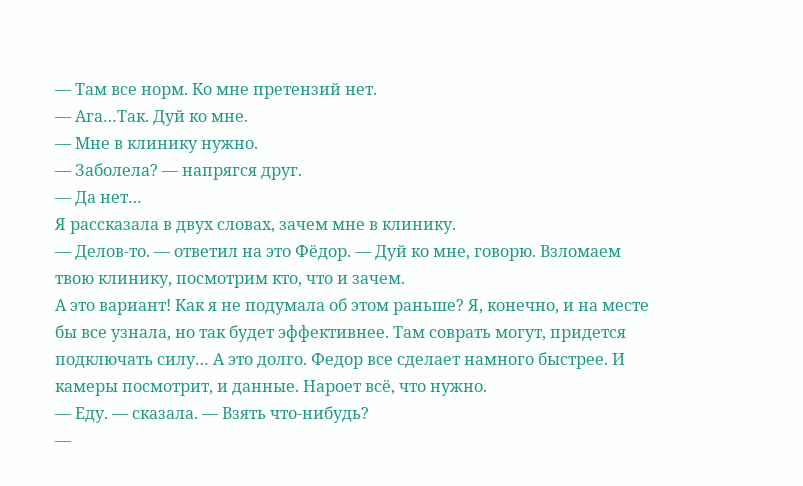— Там все норм. Ко мне претензий нет.
— Ага…Так. Дуй ко мне.
— Мне в клинику нужно.
— Заболела? — напрягся друг.
— Да нет…
Я рассказала в двух словах, зачем мне в клинику.
— Делов-то. — ответил на это Фёдор. — Дуй ко мне, говорю. Взломаем твою клинику, посмотрим кто, что и зачем.
А это вариант! Как я не подумала об этом раньше? Я, конечно, и на месте бы все узнала, но так будет эффективнее. Там соврать могут, придется подключать силу… А это долго. Федор все сделает намного быстрее. И камеры посмотрит, и данные. Нароет всё, что нужно.
— Еду. — сказала. — Взять что-нибудь?
—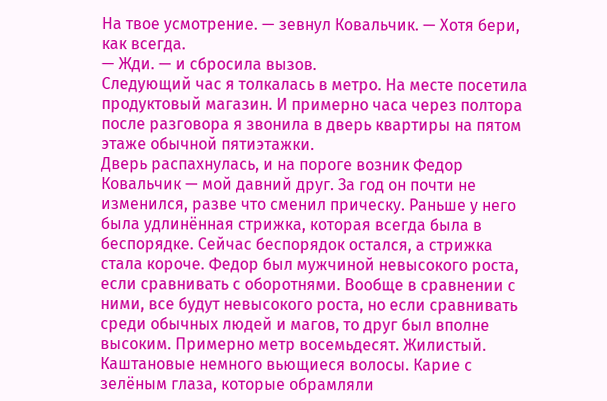На твое усмотрение. — зевнул Ковальчик. — Хотя бери, как всегда.
— Жди. — и сбросила вызов.
Следующий час я толкалась в метро. На месте посетила продуктовый магазин. И примерно часа через полтора после разговора я звонила в дверь квартиры на пятом этаже обычной пятиэтажки.
Дверь распахнулась, и на пороге возник Федор Ковальчик — мой давний друг. За год он почти не изменился, разве что сменил прическу. Раньше у него была удлинённая стрижка, которая всегда была в беспорядке. Сейчас беспорядок остался, а стрижка стала короче. Федор был мужчиной невысокого роста, если сравнивать с оборотнями. Вообще в сравнении с ними, все будут невысокого роста, но если сравнивать среди обычных людей и магов, то друг был вполне высоким. Примерно метр восемьдесят. Жилистый. Каштановые немного вьющиеся волосы. Карие с зелёным глаза, которые обрамляли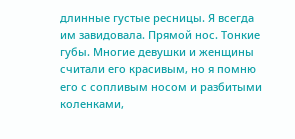длинные густые ресницы. Я всегда им завидовала. Прямой нос. Тонкие губы. Многие девушки и женщины считали его красивым, но я помню его с сопливым носом и разбитыми коленками,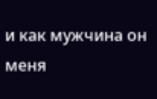и как мужчина он меня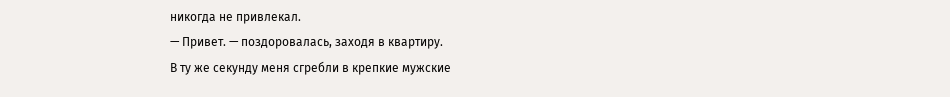никогда не привлекал.
— Привет. — поздоровалась, заходя в квартиру.
В ту же секунду меня сгребли в крепкие мужские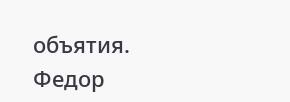объятия. Федор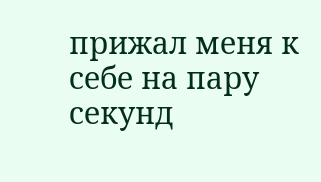прижал меня к себе на пару секунд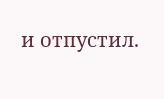и отпустил.